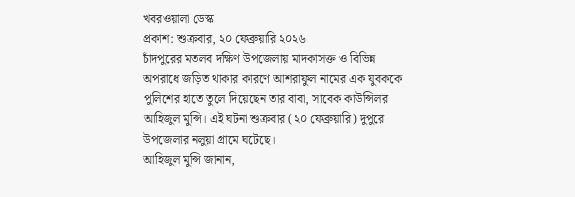খবরওয়ালা ডেস্ক
প্রকাশ: শুক্রবার, ২০ ফেব্রুয়ারি ২০২৬
চাঁদপুরের মতলব দক্ষিণ উপজেলায় মাদকাসক্ত ও বিভিন্ন অপরাধে জড়িত থাকার কারণে আশরাফুল নামের এক যুবককে পুলিশের হাতে তুলে দিয়েছেন তার বাবা, সাবেক কাউন্সিলর আহিজুল মুন্সি। এই ঘটনা শুক্রবার (২০ ফেব্রুয়ারি) দুপুরে উপজেলার নলুয়া গ্রামে ঘটেছে।
আহিজুল মুন্সি জানান,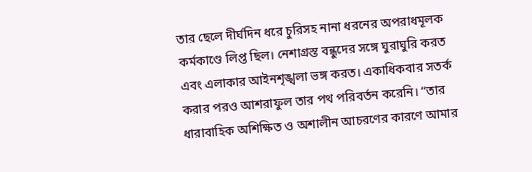তার ছেলে দীর্ঘদিন ধরে চুরিসহ নানা ধরনের অপরাধমূলক কর্মকাণ্ডে লিপ্ত ছিল। নেশাগ্রস্ত বন্ধুদের সঙ্গে ঘুরাঘুরি করত এবং এলাকার আইনশৃঙ্খলা ভঙ্গ করত। একাধিকবার সতর্ক করার পরও আশরাফুল তার পথ পরিবর্তন করেনি। “তার ধারাবাহিক অশিক্ষিত ও অশালীন আচরণের কারণে আমার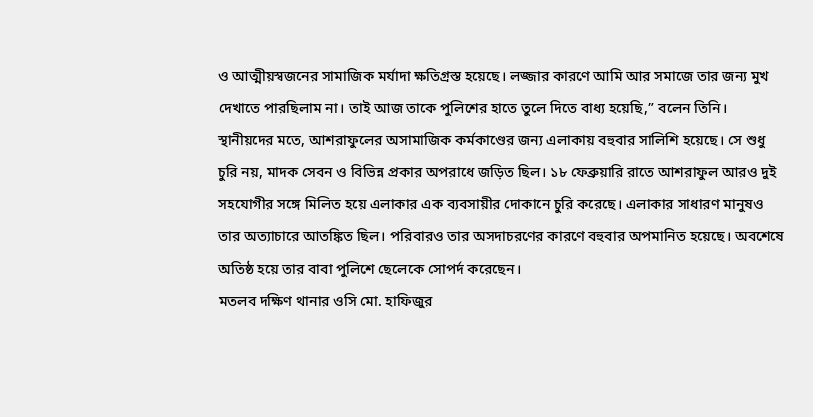ও আত্মীয়স্বজনের সামাজিক মর্যাদা ক্ষতিগ্রস্ত হয়েছে। লজ্জার কারণে আমি আর সমাজে তার জন্য মুখ দেখাতে পারছিলাম না। তাই আজ তাকে পুলিশের হাতে তুলে দিতে বাধ্য হয়েছি,” বলেন তিনি।
স্থানীয়দের মতে, আশরাফুলের অসামাজিক কর্মকাণ্ডের জন্য এলাকায় বহুবার সালিশি হয়েছে। সে শুধু চুরি নয়, মাদক সেবন ও বিভিন্ন প্রকার অপরাধে জড়িত ছিল। ১৮ ফেব্রুয়ারি রাতে আশরাফুল আরও দুই সহযোগীর সঙ্গে মিলিত হয়ে এলাকার এক ব্যবসায়ীর দোকানে চুরি করেছে। এলাকার সাধারণ মানুষও তার অত্যাচারে আতঙ্কিত ছিল। পরিবারও তার অসদাচরণের কারণে বহুবার অপমানিত হয়েছে। অবশেষে অতিষ্ঠ হয়ে তার বাবা পুলিশে ছেলেকে সোপর্দ করেছেন।
মতলব দক্ষিণ থানার ওসি মো. হাফিজুর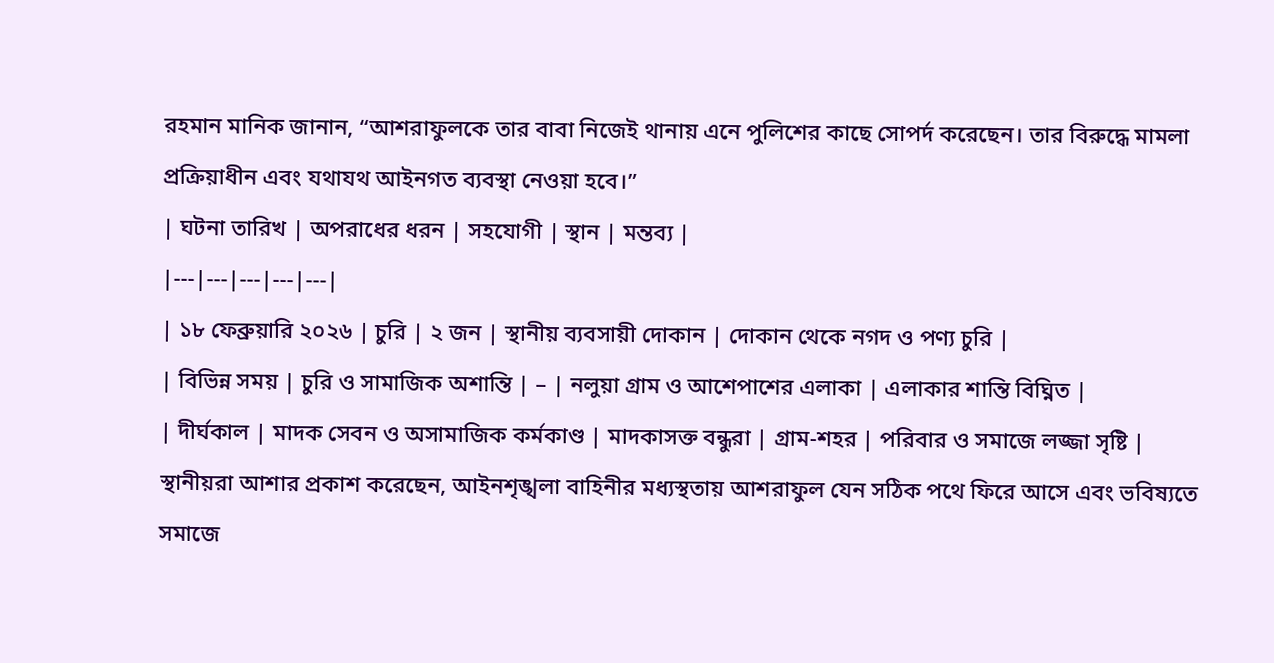রহমান মানিক জানান, “আশরাফুলকে তার বাবা নিজেই থানায় এনে পুলিশের কাছে সোপর্দ করেছেন। তার বিরুদ্ধে মামলা প্রক্রিয়াধীন এবং যথাযথ আইনগত ব্যবস্থা নেওয়া হবে।”
| ঘটনা তারিখ | অপরাধের ধরন | সহযোগী | স্থান | মন্তব্য |
|---|---|---|---|---|
| ১৮ ফেব্রুয়ারি ২০২৬ | চুরি | ২ জন | স্থানীয় ব্যবসায়ী দোকান | দোকান থেকে নগদ ও পণ্য চুরি |
| বিভিন্ন সময় | চুরি ও সামাজিক অশান্তি | – | নলুয়া গ্রাম ও আশেপাশের এলাকা | এলাকার শান্তি বিঘ্নিত |
| দীর্ঘকাল | মাদক সেবন ও অসামাজিক কর্মকাণ্ড | মাদকাসক্ত বন্ধুরা | গ্রাম-শহর | পরিবার ও সমাজে লজ্জা সৃষ্টি |
স্থানীয়রা আশার প্রকাশ করেছেন, আইনশৃঙ্খলা বাহিনীর মধ্যস্থতায় আশরাফুল যেন সঠিক পথে ফিরে আসে এবং ভবিষ্যতে সমাজে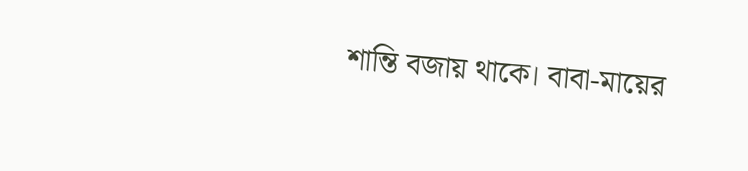শান্তি বজায় থাকে। বাবা-মায়ের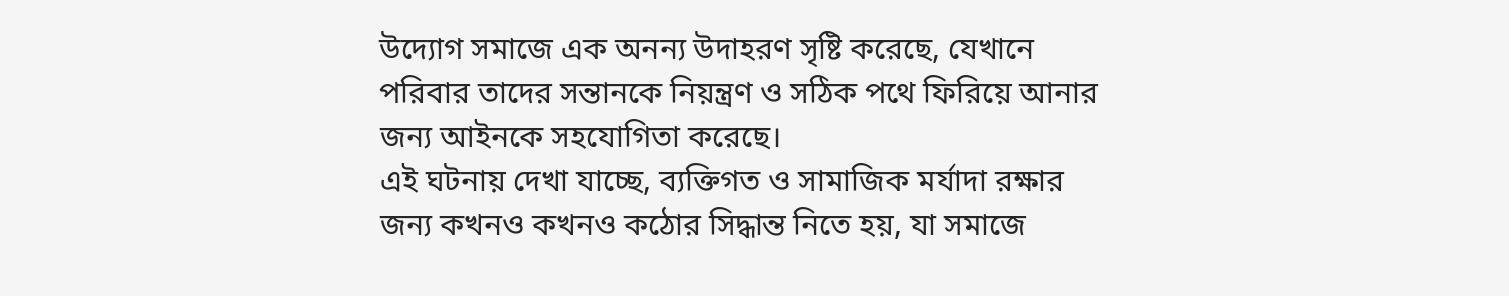উদ্যোগ সমাজে এক অনন্য উদাহরণ সৃষ্টি করেছে, যেখানে পরিবার তাদের সন্তানকে নিয়ন্ত্রণ ও সঠিক পথে ফিরিয়ে আনার জন্য আইনকে সহযোগিতা করেছে।
এই ঘটনায় দেখা যাচ্ছে, ব্যক্তিগত ও সামাজিক মর্যাদা রক্ষার জন্য কখনও কখনও কঠোর সিদ্ধান্ত নিতে হয়, যা সমাজে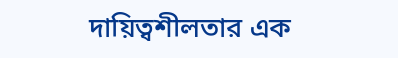দায়িত্বশীলতার এক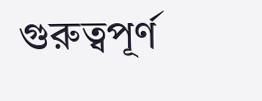গুরুত্বপূর্ণ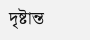দৃষ্টান্ত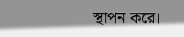স্থাপন করে।